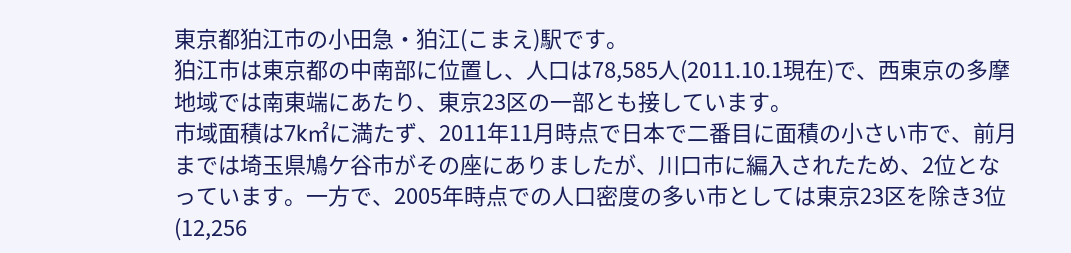東京都狛江市の小田急・狛江(こまえ)駅です。
狛江市は東京都の中南部に位置し、人口は78,585人(2011.10.1現在)で、西東京の多摩地域では南東端にあたり、東京23区の一部とも接しています。
市域面積は7k㎡に満たず、2011年11月時点で日本で二番目に面積の小さい市で、前月までは埼玉県鳩ケ谷市がその座にありましたが、川口市に編入されたため、2位となっています。一方で、2005年時点での人口密度の多い市としては東京23区を除き3位(12,256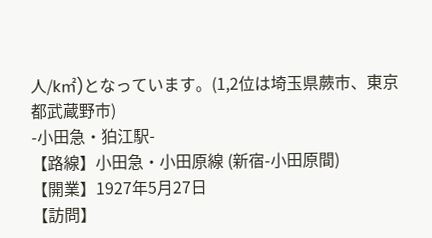人/k㎡)となっています。(1,2位は埼玉県蕨市、東京都武蔵野市)
-小田急・狛江駅-
【路線】小田急・小田原線 (新宿-小田原間)
【開業】1927年5月27日
【訪問】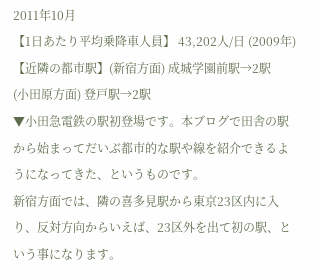2011年10月
【1日あたり平均乗降車人員】 43,202人/日 (2009年)
【近隣の都市駅】(新宿方面) 成城学園前駅→2駅
(小田原方面) 登戸駅→2駅
▼小田急電鉄の駅初登場です。本ブログで田舎の駅から始まってだいぶ都市的な駅や線を紹介できるようになってきた、というものです。
新宿方面では、隣の喜多見駅から東京23区内に入り、反対方向からいえば、23区外を出て初の駅、という事になります。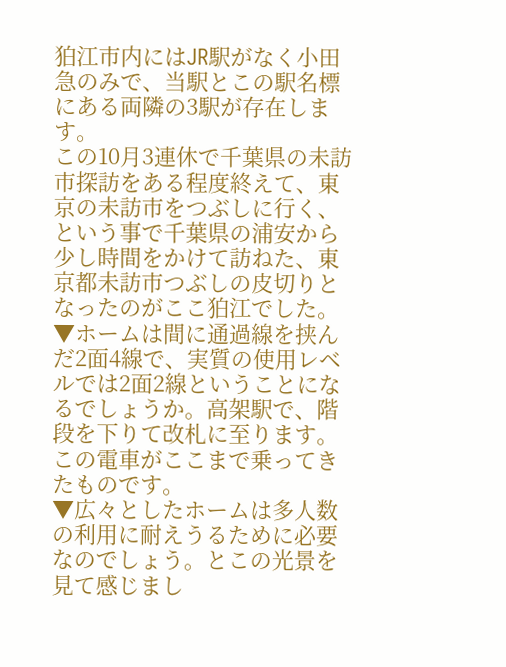狛江市内にはJR駅がなく小田急のみで、当駅とこの駅名標にある両隣の3駅が存在します。
この10月3連休で千葉県の未訪市探訪をある程度終えて、東京の未訪市をつぶしに行く、という事で千葉県の浦安から少し時間をかけて訪ねた、東京都未訪市つぶしの皮切りとなったのがここ狛江でした。
▼ホームは間に通過線を挟んだ2面4線で、実質の使用レベルでは2面2線ということになるでしょうか。高架駅で、階段を下りて改札に至ります。
この電車がここまで乗ってきたものです。
▼広々としたホームは多人数の利用に耐えうるために必要なのでしょう。とこの光景を見て感じまし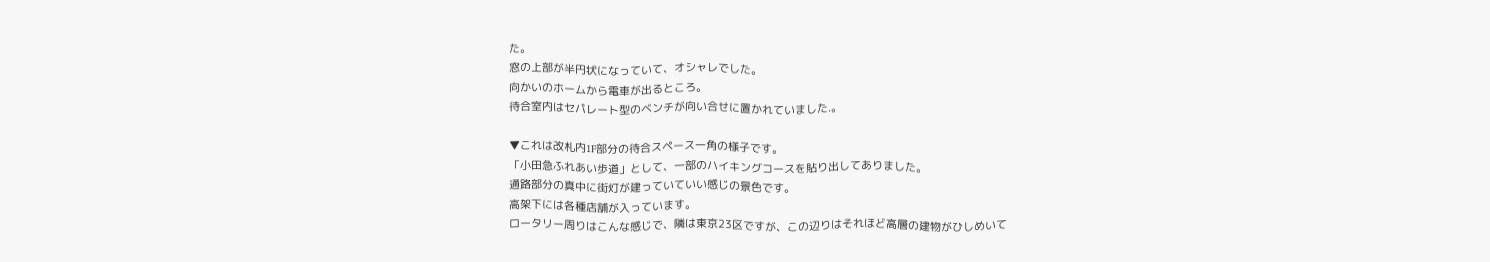た。
窓の上部が半円状になっていて、オシャレでした。
向かいのホームから電車が出るところ。
待合室内はセパレート型のベンチが向い合せに置かれていました.。

▼これは改札内1F部分の待合スペース一角の様子です。
「小田急ふれあい歩道」として、一部のハイキングコースを貼り出してありました。
通路部分の真中に街灯が建っていていい感じの景色です。
高架下には各種店舗が入っています。
ロータリー周りはこんな感じで、隣は東京23区ですが、この辺りはそれほど高層の建物がひしめいて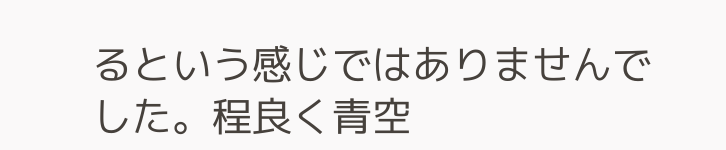るという感じではありませんでした。程良く青空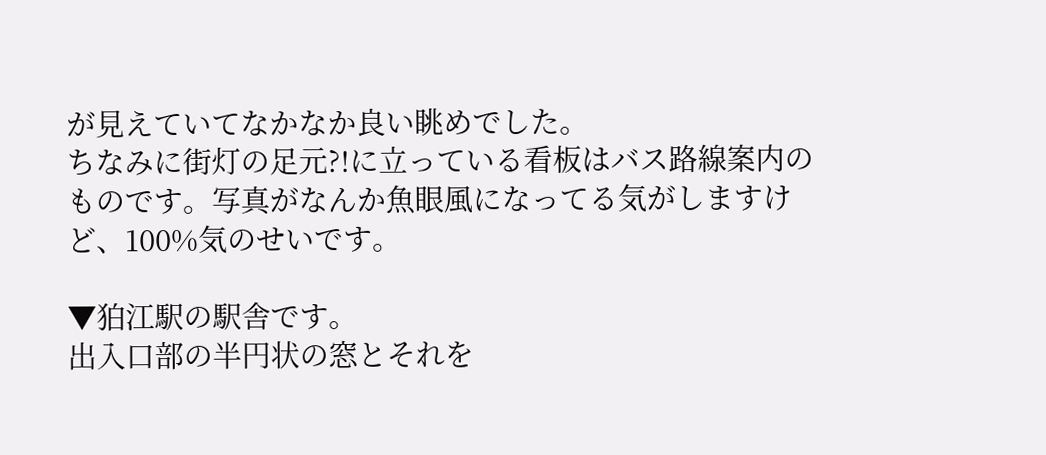が見えていてなかなか良い眺めでした。
ちなみに街灯の足元?!に立っている看板はバス路線案内のものです。写真がなんか魚眼風になってる気がしますけど、100%気のせいです。

▼狛江駅の駅舎です。
出入口部の半円状の窓とそれを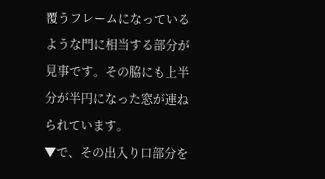覆うフレームになっているような門に相当する部分が見事です。その脇にも上半分が半円になった窓が連ねられています。
▼で、その出入り口部分を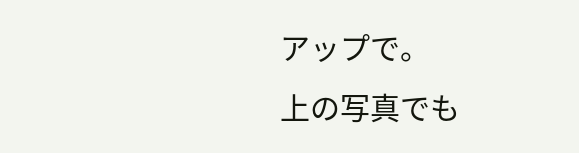アップで。
上の写真でも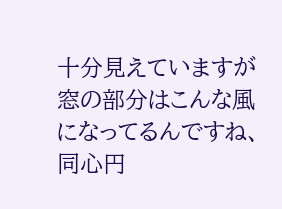十分見えていますが窓の部分はこんな風になってるんですね、同心円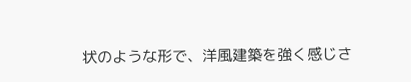状のような形で、洋風建築を強く感じさ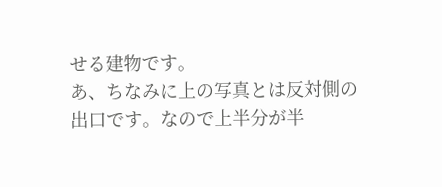せる建物です。
あ、ちなみに上の写真とは反対側の出口です。なので上半分が半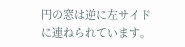円の窓は逆に左サイドに連ねられています。